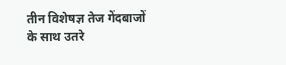तीन विशेषज्ञ तेज गेंदबाजों के साथ उतरे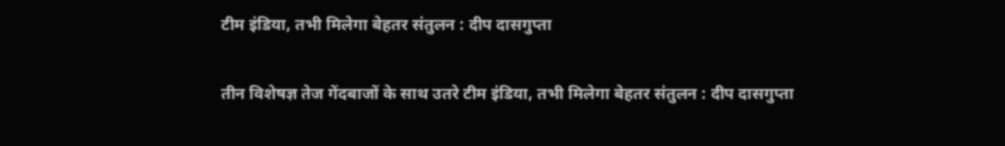टीम इंडिया, तभी मिलेगा बेहतर संतुलन : दीप दासगुप्ता

तीन विशेषज्ञ तेज गेंदबाजों के साथ उतरे टीम इंडिया, तभी मिलेगा बेहतर संतुलन : दीप दासगुप्ता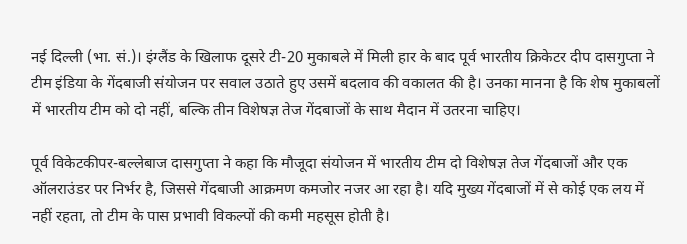नई दिल्ली (भा. सं.)। इंग्लैंड के खिलाफ दूसरे टी-20 मुकाबले में मिली हार के बाद पूर्व भारतीय क्रिकेटर दीप दासगुप्ता ने टीम इंडिया के गेंदबाजी संयोजन पर सवाल उठाते हुए उसमें बदलाव की वकालत की है। उनका मानना है कि शेष मुकाबलों में भारतीय टीम को दो नहीं, बल्कि तीन विशेषज्ञ तेज गेंदबाजों के साथ मैदान में उतरना चाहिए।

पूर्व विकेटकीपर-बल्लेबाज दासगुप्ता ने कहा कि मौजूदा संयोजन में भारतीय टीम दो विशेषज्ञ तेज गेंदबाजों और एक ऑलराउंडर पर निर्भर है, जिससे गेंदबाजी आक्रमण कमजोर नजर आ रहा है। यदि मुख्य गेंदबाजों में से कोई एक लय में नहीं रहता, तो टीम के पास प्रभावी विकल्पों की कमी महसूस होती है।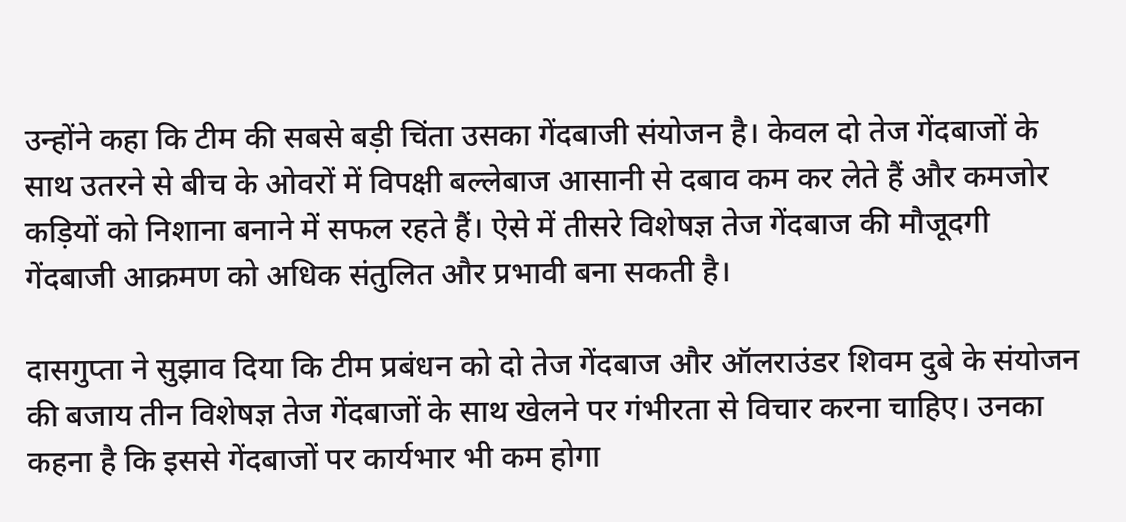उन्होंने कहा कि टीम की सबसे बड़ी चिंता उसका गेंदबाजी संयोजन है। केवल दो तेज गेंदबाजों के साथ उतरने से बीच के ओवरों में विपक्षी बल्लेबाज आसानी से दबाव कम कर लेते हैं और कमजोर कड़ियों को निशाना बनाने में सफल रहते हैं। ऐसे में तीसरे विशेषज्ञ तेज गेंदबाज की मौजूदगी गेंदबाजी आक्रमण को अधिक संतुलित और प्रभावी बना सकती है।

दासगुप्ता ने सुझाव दिया कि टीम प्रबंधन को दो तेज गेंदबाज और ऑलराउंडर शिवम दुबे के संयोजन की बजाय तीन विशेषज्ञ तेज गेंदबाजों के साथ खेलने पर गंभीरता से विचार करना चाहिए। उनका कहना है कि इससे गेंदबाजों पर कार्यभार भी कम होगा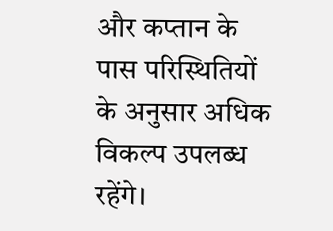और कप्तान के पास परिस्थितियों के अनुसार अधिक विकल्प उपलब्ध रहेंगे।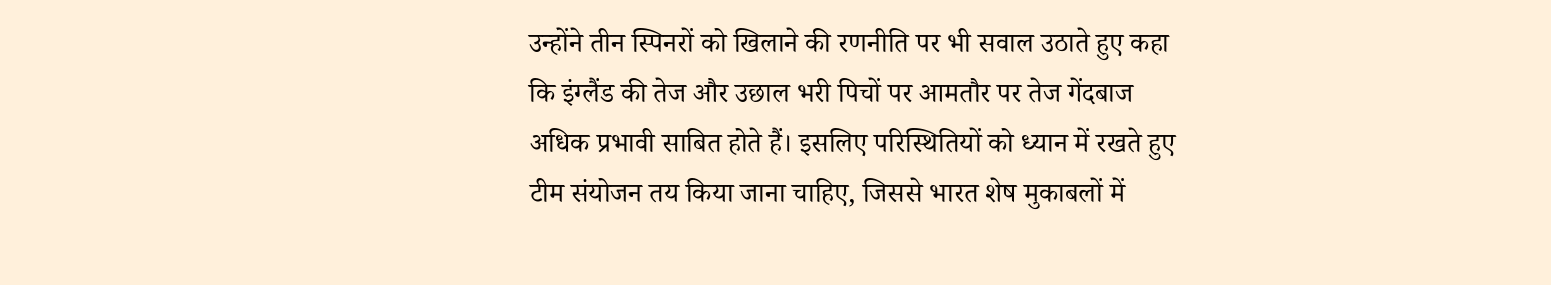उन्होंने तीन स्पिनरों को खिलाने की रणनीति पर भी सवाल उठाते हुए कहा कि इंग्लैंड की तेज और उछाल भरी पिचों पर आमतौर पर तेज गेंदबाज अधिक प्रभावी साबित होते हैं। इसलिए परिस्थितियों को ध्यान में रखते हुए टीम संयोजन तय किया जाना चाहिए, जिससे भारत शेष मुकाबलों में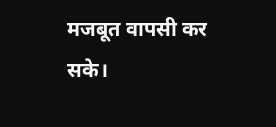मजबूत वापसी कर सके।